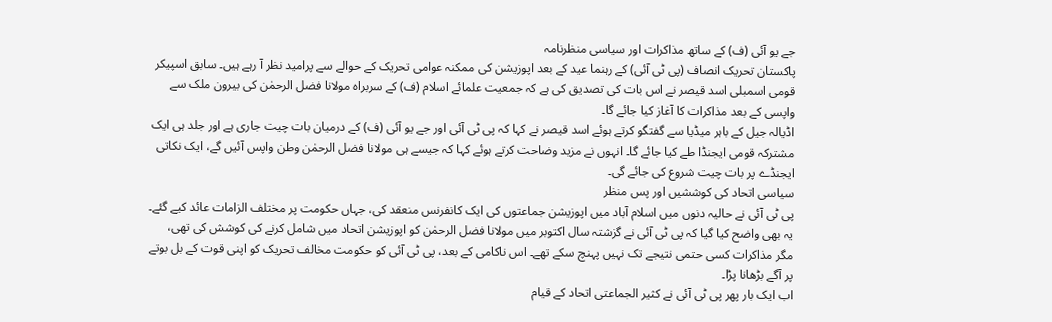جے یو آئی (ف) کے ساتھ مذاکرات اور سیاسی منظرنامہ
پاکستان تحریک انصاف (پی ٹی آئی) کے رہنما عید کے بعد اپوزیشن کی ممکنہ عوامی تحریک کے حوالے سے پرامید نظر آ رہے ہیں۔ سابق اسپیکر قومی اسمبلی اسد قیصر نے اس بات کی تصدیق کی ہے کہ جمعیت علمائے اسلام (ف) کے سربراہ مولانا فضل الرحمٰن کی بیرون ملک سے واپسی کے بعد مذاکرات کا آغاز کیا جائے گا۔
اڈیالہ جیل کے باہر میڈیا سے گفتگو کرتے ہوئے اسد قیصر نے کہا کہ پی ٹی آئی اور جے یو آئی (ف) کے درمیان بات چیت جاری ہے اور جلد ہی ایک مشترکہ قومی ایجنڈا طے کیا جائے گا۔ انہوں نے مزید وضاحت کرتے ہوئے کہا کہ جیسے ہی مولانا فضل الرحمٰن وطن واپس آئیں گے، ایک نکاتی ایجنڈے پر بات چیت شروع کی جائے گی۔
سیاسی اتحاد کی کوششیں اور پس منظر
پی ٹی آئی نے حالیہ دنوں میں اسلام آباد میں اپوزیشن جماعتوں کی ایک کانفرنس منعقد کی، جہاں حکومت پر مختلف الزامات عائد کیے گئے۔ یہ بھی واضح کیا گیا کہ پی ٹی آئی نے گزشتہ سال اکتوبر میں مولانا فضل الرحمٰن کو اپوزیشن اتحاد میں شامل کرنے کی کوشش کی تھی، مگر مذاکرات کسی حتمی نتیجے تک نہیں پہنچ سکے تھے۔ اس ناکامی کے بعد، پی ٹی آئی کو حکومت مخالف تحریک کو اپنی قوت کے بل بوتے پر آگے بڑھانا پڑا۔
اب ایک بار پھر پی ٹی آئی نے کثیر الجماعتی اتحاد کے قیام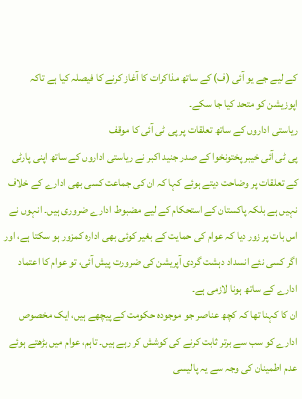کے لیے جے یو آئی (ف) کے ساتھ مذاکرات کا آغاز کرنے کا فیصلہ کیا ہے تاکہ اپوزیشن کو متحد کیا جا سکے۔
ریاستی اداروں کے ساتھ تعلقات پر پی ٹی آئی کا موقف
پی ٹی آئی خیبر پختونخوا کے صدر جنید اکبر نے ریاستی اداروں کے ساتھ اپنی پارٹی کے تعلقات پر وضاحت دیتے ہوئے کہا کہ ان کی جماعت کسی بھی ادارے کے خلاف نہیں ہے بلکہ پاکستان کے استحکام کے لیے مضبوط ادارے ضروری ہیں۔ انہوں نے اس بات پر زور دیا کہ عوام کی حمایت کے بغیر کوئی بھی ادارہ کمزور ہو سکتا ہے، اور اگر کسی نئے انسداد دہشت گردی آپریشن کی ضرورت پیش آئی، تو عوام کا اعتماد ادارے کے ساتھ ہونا لازمی ہے۔
ان کا کہنا تھا کہ کچھ عناصر جو موجودہ حکومت کے پیچھے ہیں، ایک مخصوص ادارے کو سب سے برتر ثابت کرنے کی کوشش کر رہے ہیں۔ تاہم، عوام میں بڑھتے ہوئے عدم اطمینان کی وجہ سے یہ پالیسی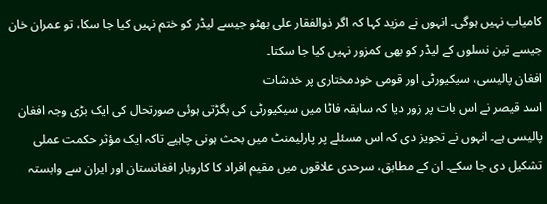کامیاب نہیں ہوگی۔ انہوں نے مزید کہا کہ اگر ذوالفقار علی بھٹو جیسے لیڈر کو ختم نہیں کیا جا سکا، تو عمران خان جیسے تین نسلوں کے لیڈر کو بھی کمزور نہیں کیا جا سکتا۔
افغان پالیسی، سیکیورٹی اور قومی خودمختاری پر خدشات
اسد قیصر نے اس بات پر زور دیا کہ سابقہ فاٹا میں سیکیورٹی کی بگڑتی ہوئی صورتحال کی ایک بڑی وجہ افغان پالیسی ہے۔ انہوں نے تجویز دی کہ اس مسئلے پر پارلیمنٹ میں بحث ہونی چاہیے تاکہ ایک مؤثر حکمت عملی تشکیل دی جا سکے۔ ان کے مطابق، سرحدی علاقوں میں مقیم افراد کا کاروبار افغانستان اور ایران سے وابستہ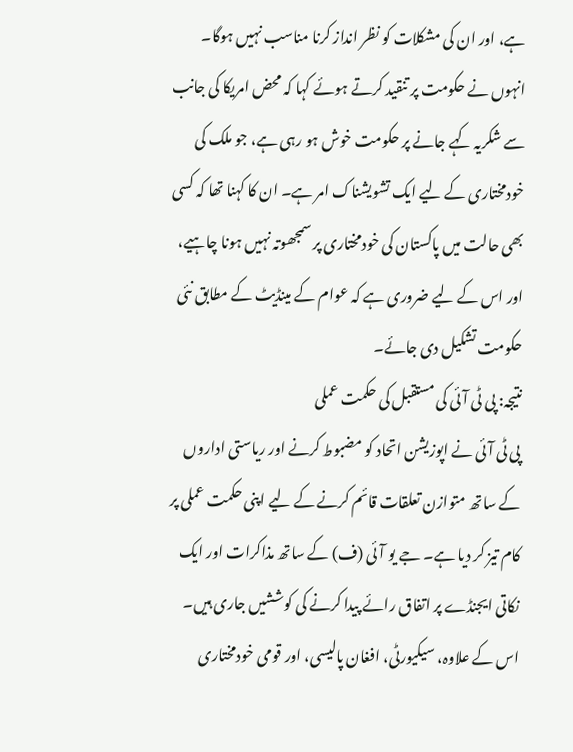ہے، اور ان کی مشکلات کو نظر انداز کرنا مناسب نہیں ہوگا۔
انہوں نے حکومت پر تنقید کرتے ہوئے کہا کہ محض امریکا کی جانب سے شکریہ کہے جانے پر حکومت خوش ہو رہی ہے، جو ملک کی خودمختاری کے لیے ایک تشویشناک امر ہے۔ ان کا کہنا تھا کہ کسی بھی حالت میں پاکستان کی خودمختاری پر سمجھوتہ نہیں ہونا چاہیے، اور اس کے لیے ضروری ہے کہ عوام کے مینڈیٹ کے مطابق نئی حکومت تشکیل دی جائے۔
نتیجہ: پی ٹی آئی کی مستقبل کی حکمت عملی
پی ٹی آئی نے اپوزیشن اتحاد کو مضبوط کرنے اور ریاستی اداروں کے ساتھ متوازن تعلقات قائم کرنے کے لیے اپنی حکمت عملی پر کام تیز کر دیا ہے۔ جے یو آئی (ف) کے ساتھ مذاکرات اور ایک نکاتی ایجنڈے پر اتفاق رائے پیدا کرنے کی کوششیں جاری ہیں۔ اس کے علاوہ، سیکیورٹی، افغان پالیسی، اور قومی خودمختاری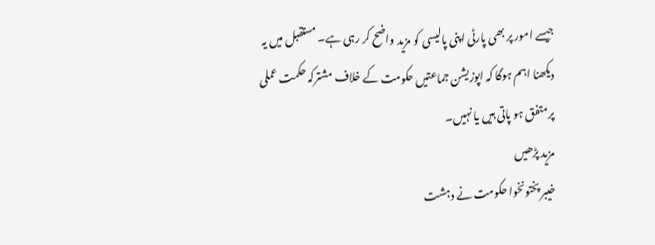جیسے امور پر بھی پارٹی اپنی پالیسی کو مزید واضح کر رہی ہے۔ مستقبل میں یہ دیکھنا اہم ہوگا کہ اپوزیشن جماعتیں حکومت کے خلاف مشترکہ حکمت عملی پر متفق ہو پاتی ہیں یا نہیں۔
مزید پڑھیں
خیبر پختونخوا حکومت نے دہشت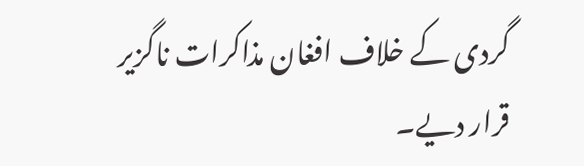گردی کے خلاف افغان مذاکرات ناگزیر قرار دیے۔